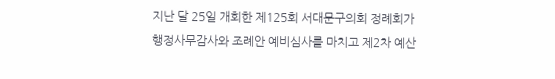지난 달 25일 개회한 제125회 서대문구의회 정례회가 행정사무감사와 조례안 예비심사를 마치고 제2차 예산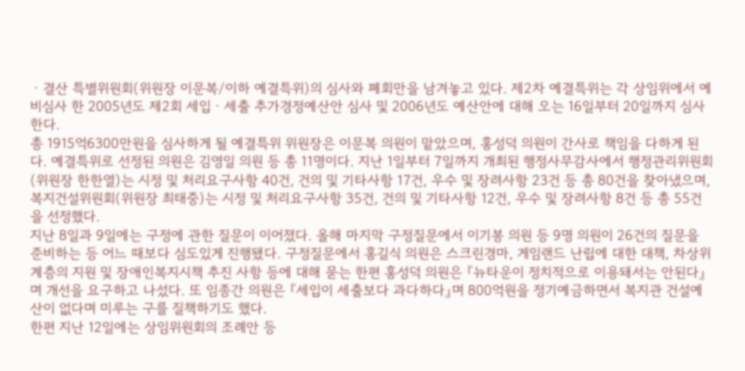ㆍ결산 특별위원회(위원장 이문복/이하 예결특위)의 심사와 폐회만을 남겨놓고 있다. 제2차 예결특위는 각 상임위에서 예비심사 한 2005년도 제2회 세입ㆍ세출 추가경정예산안 심사 및 2006년도 예산안에 대해 오는 16일부터 20일까지 심사한다.
총 1915억6300만원을 심사하게 될 예결특위 위원장은 이문복 의원이 맡았으며, 홍성덕 의원이 간사로 책임을 다하게 된다. 예결특위로 선정된 의원은 김영일 의원 등 총 11명이다. 지난 1일부터 7일까지 개최된 행정사무감사에서 행정관리위원회(위원장 한한열)는 시정 및 처리요구사항 40건, 건의 및 기타사항 17건, 우수 및 장려사항 23건 등 총 80건을 찾아냈으며, 복지건설위원회(위원장 최태중)는 시정 및 처리요구사항 35건, 건의 및 기타사항 12건, 우수 및 장려사항 8건 등 총 55건을 선정했다.
지난 8일과 9일에는 구정에 관한 질문이 이어졌다. 올해 마지막 구정질문에서 이기봉 의원 등 9명 의원이 26건의 질문을 준비하는 등 어느 때보다 심도있게 진행됐다. 구정질문에서 홍길식 의원은 스크린경마, 게임랜드 난립에 대한 대책, 차상위 계층의 지원 및 장애인복지시책 추진 사항 등에 대해 묻는 한편 홍성덕 의원은 『뉴타운이 정치적으로 이용돼서는 안된다』며 개선을 요구하고 나섰다. 또 임종간 의원은 『세입이 세출보다 과다하다』며 800억원을 정기예금하면서 복지관 건설예산이 없다며 미루는 구를 질책하기도 했다.
한편 지난 12일에는 상임위원회의 조례안 등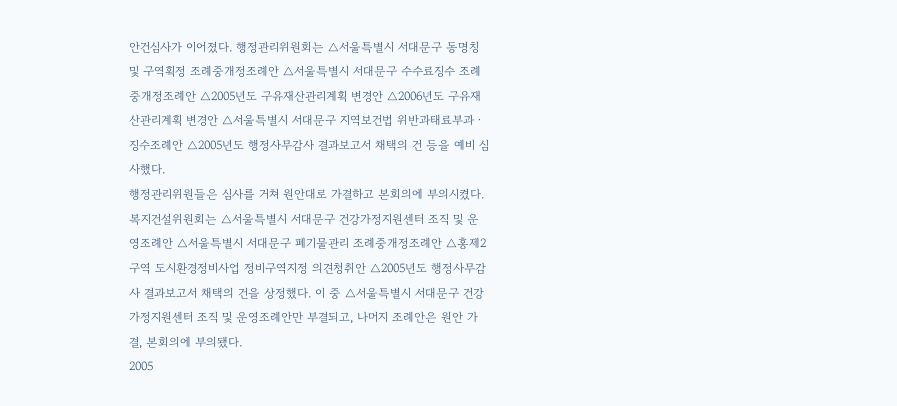안건심사가 이어졌다. 행정관리위원회는 △서울특별시 서대문구 동명칭 및 구역획정 조례중개정조례안 △서울특별시 서대문구 수수료징수 조례중개정조례안 △2005년도 구유재산관리계획 변경안 △2006년도 구유재산관리계획 변경안 △서울특별시 서대문구 지역보건법 위반과태료부과ㆍ징수조례안 △2005년도 행정사무감사 결과보고서 채택의 건 등을 예비 심사했다.
행정관리위원들은 심사를 거쳐 원안대로 가결하고 본회의에 부의시켰다. 복지건설위원회는 △서울특별시 서대문구 건강가정지원센터 조직 및 운영조례안 △서울특별시 서대문구 폐기물관리 조례중개정조례안 △홍제2구역 도시환경정비사업 정비구역지정 의견청취안 △2005년도 행정사무감사 결과보고서 채택의 건을 상정했다. 이 중 △서울특별시 서대문구 건강가정지원센터 조직 및 운영조례안만 부결되고, 나머지 조례안은 원안 가결, 본회의에 부의됐다.
2005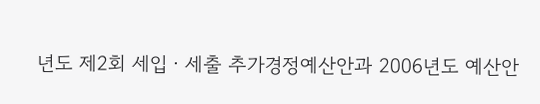년도 제2회 세입ㆍ세출 추가경정예산안과 2006년도 예산안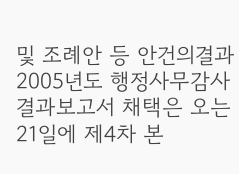및 조례안 등 안건의결과 2005년도 행정사무감사결과보고서 채택은 오는 21일에 제4차 본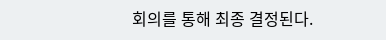회의를 통해 최종 결정된다.